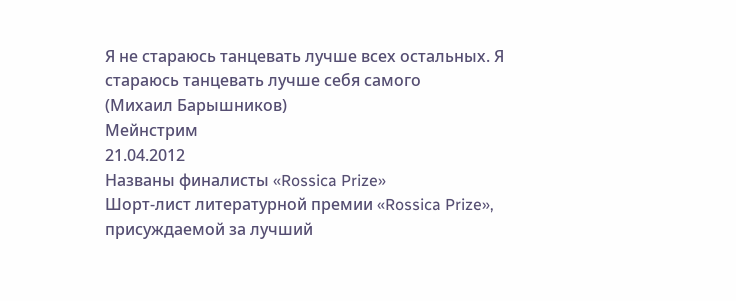Я не стараюсь танцевать лучше всех остальных. Я стараюсь танцевать лучше себя самого
(Михаил Барышников)
Мейнстрим
21.04.2012
Названы финалисты «Rossica Prize»
Шорт-лист литературной премии «Rossica Prize», присуждаемой за лучший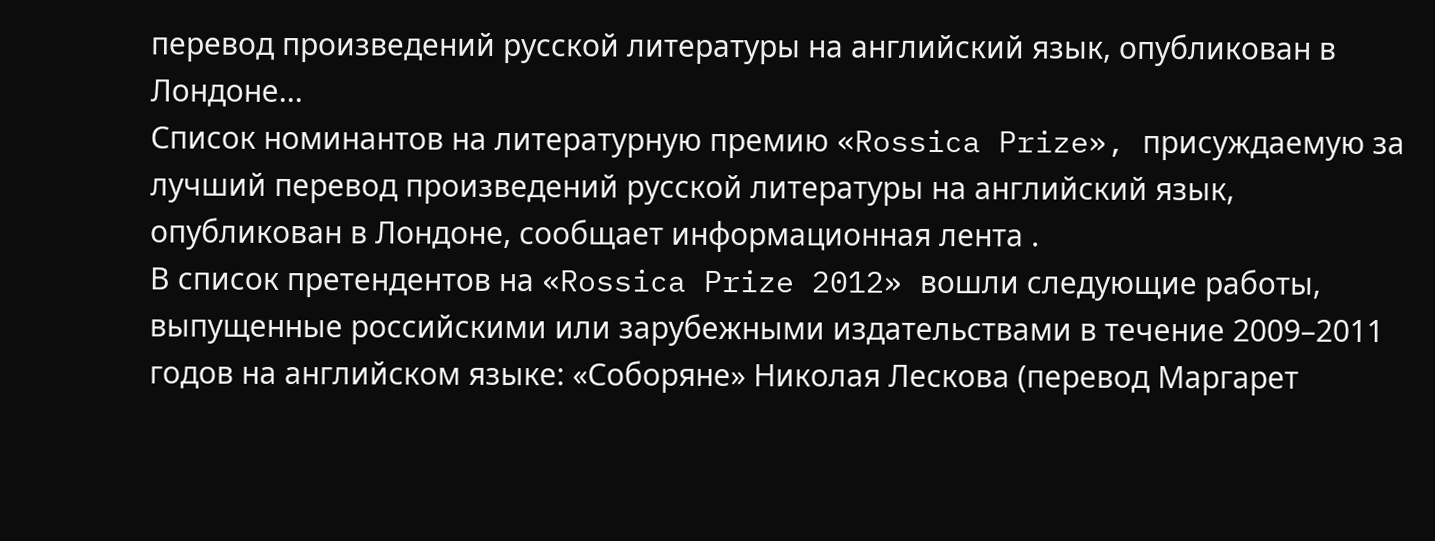перевод произведений русской литературы на английский язык, опубликован в Лондоне...
Список номинантов на литературную премию «Rossica Prize», присуждаемую за лучший перевод произведений русской литературы на английский язык, опубликован в Лондоне, сообщает информационная лента .
В список претендентов на «Rossica Prize 2012» вошли следующие работы, выпущенные российскими или зарубежными издательствами в течение 2009–2011 годов на английском языке: «Соборяне» Николая Лескова (перевод Маргарет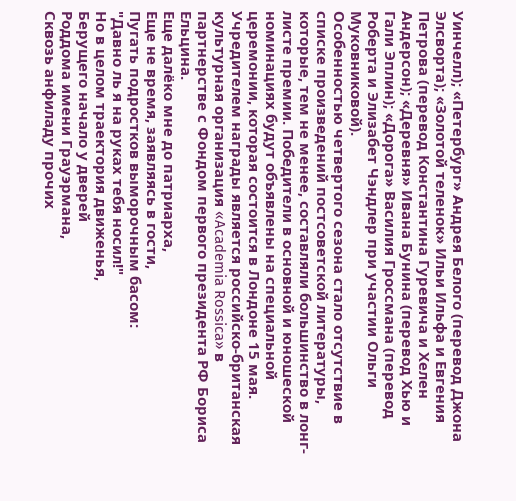Уинчелл); «Петербург» Андрея Белого (перевод Джона Элсворта); «Золотой теленок» Ильи Ильфа и Евгения Петрова (перевод Константина Гуревича и Хелен Андерсон); «Деревня» Ивана Бунина (перевод Хью и Гали Эплин); «Дорога» Василия Гроссмана (перевод Роберта и Элизабет Чэндлер при участии Ольги Муковниковой).
Особенностью четвертого сезона стало отсутствие в списке произведений постсоветской литературы, которые, тем не менее, составляли большинство в лонг-листе премии. Победители в основной и юношеской номинациях будут объявлены на специальной церемонии, которая состоится в Лондоне 15 мая.
Учредителем награды является российско-британская культурная организация «Academia Rossica» в партнерстве с Фондом первого президента РФ Бориса Ельцина.
Еще далёко мне до патриарха,
Еще не время, заявляясь в гости,
Пугать подростков выморочным басом:
"Давно ль я на руках тебя носил!"
Но в целом траектория движенья,
Берущего начало у дверей
Роддома имени Грауэрмана,
Сквозь анфиладу прочих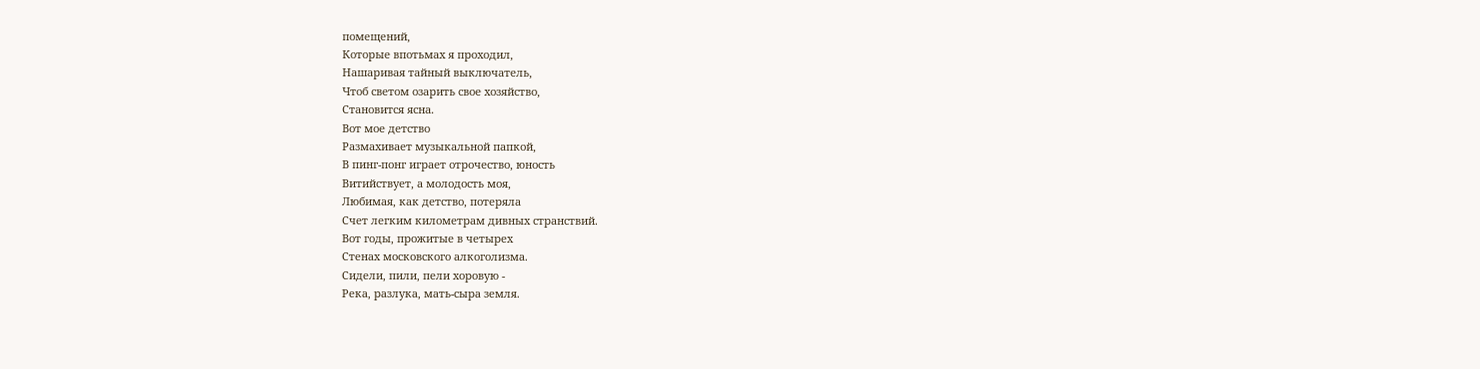помещений,
Которые впотьмах я проходил,
Нашаривая тайный выключатель,
Чтоб светом озарить свое хозяйство,
Становится ясна.
Вот мое детство
Размахивает музыкальной папкой,
В пинг-понг играет отрочество, юность
Витийствует, а молодость моя,
Любимая, как детство, потеряла
Счет легким километрам дивных странствий.
Вот годы, прожитые в четырех
Стенах московского алкоголизма.
Сидели, пили, пели хоровую -
Река, разлука, мать-сыра земля.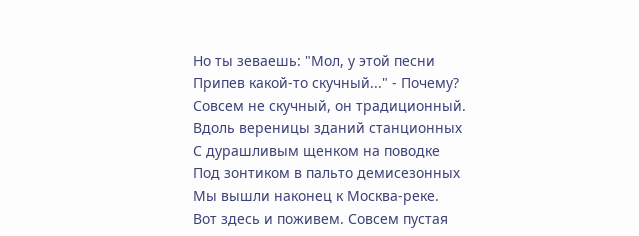Но ты зеваешь: "Мол, у этой песни
Припев какой-то скучный..." - Почему?
Совсем не скучный, он традиционный.
Вдоль вереницы зданий станционных
С дурашливым щенком на поводке
Под зонтиком в пальто демисезонных
Мы вышли наконец к Москва-реке.
Вот здесь и поживем. Совсем пустая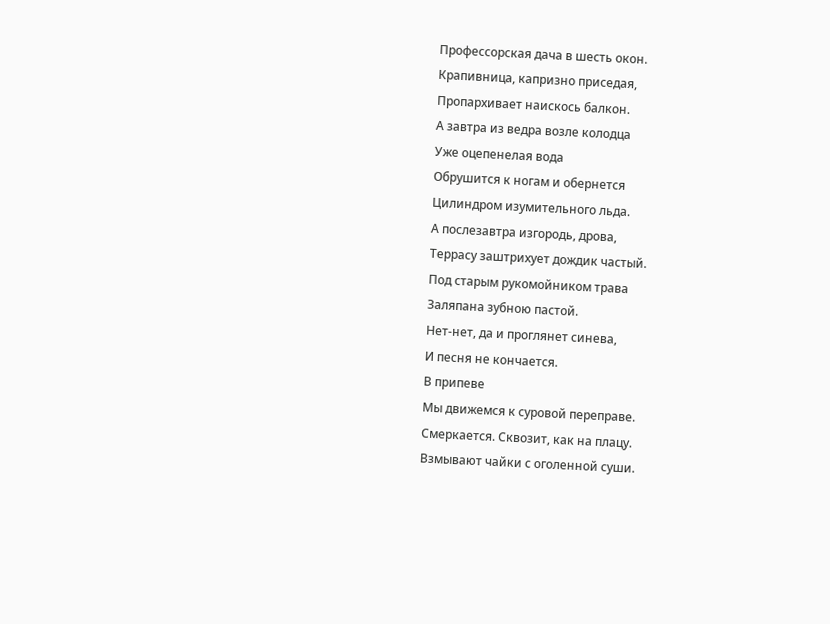Профессорская дача в шесть окон.
Крапивница, капризно приседая,
Пропархивает наискось балкон.
А завтра из ведра возле колодца
Уже оцепенелая вода
Обрушится к ногам и обернется
Цилиндром изумительного льда.
А послезавтра изгородь, дрова,
Террасу заштрихует дождик частый.
Под старым рукомойником трава
Заляпана зубною пастой.
Нет-нет, да и проглянет синева,
И песня не кончается.
В пpипеве
Мы движемся к суровой переправе.
Смеркается. Сквозит, как на плацу.
Взмывают чайки с оголенной суши.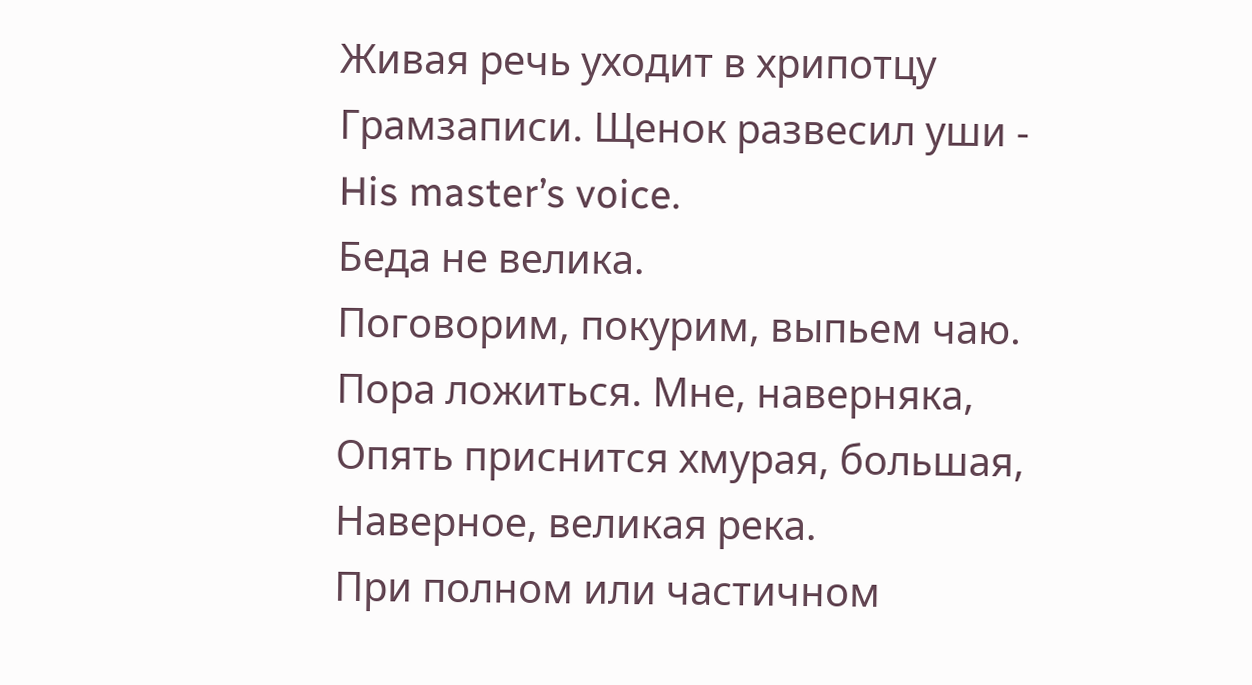Живая речь уходит в хрипотцу
Грамзаписи. Щенок развесил уши -
His master’s voice.
Беда не велика.
Поговорим, покурим, выпьем чаю.
Пора ложиться. Мне, наверняка,
Опять приснится хмурая, большая,
Наверное, великая река.
При полном или частичном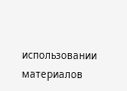использовании материалов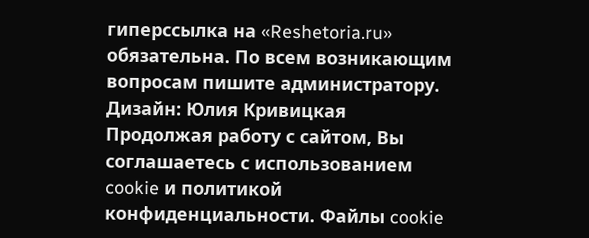гиперссылка на «Reshetoria.ru» обязательна. По всем возникающим вопросам пишите администратору.
Дизайн: Юлия Кривицкая
Продолжая работу с сайтом, Вы соглашаетесь с использованием cookie и политикой конфиденциальности. Файлы cookie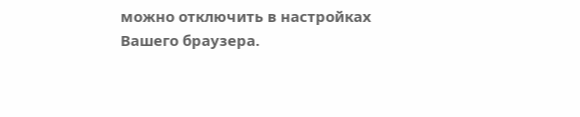можно отключить в настройках Вашего браузера.